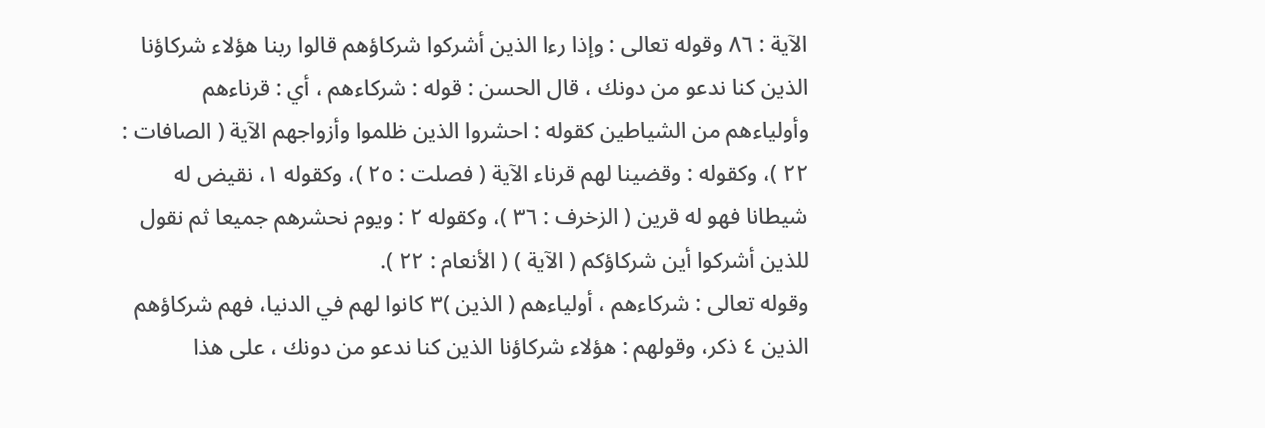الآية : ٨٦ وقوله تعالى : وإذا رءا الذين أشركوا شركاؤهم قالوا ربنا هؤلاء شركاؤنا الذين كنا ندعو من دونك ، قال الحسن : قوله : شركاءهم ، أي : قرناءهم وأولياءهم من الشياطين كقوله : احشروا الذين ظلموا وأزواجهم الآية ( الصافات : ٢٢ )، وكقوله : وقضينا لهم قرناء الآية ( فصلت : ٢٥ )، وكقوله ١، نقيض له شيطانا فهو له قرين ( الزخرف : ٣٦ )، وكقوله ٢ : ويوم نحشرهم جميعا ثم نقول للذين أشركوا أين شركاؤكم ( الآية ) ( الأنعام : ٢٢ ).
وقوله تعالى : شركاءهم ، أولياءهم ( الذين )٣ كانوا لهم في الدنيا، فهم شركاؤهم الذين ٤ ذكر، وقولهم : هؤلاء شركاؤنا الذين كنا ندعو من دونك ، على هذا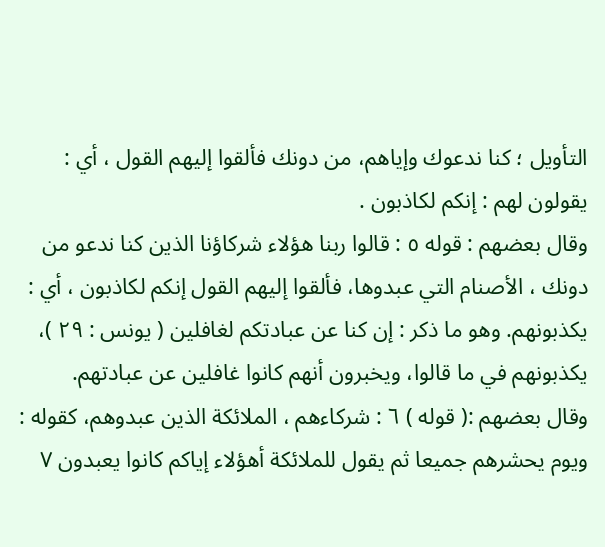التأويل ؛ كنا ندعوك وإياهم، من دونك فألقوا إليهم القول ، أي : يقولون لهم : إنكم لكاذبون .
وقال بعضهم : قوله ٥ : قالوا ربنا هؤلاء شركاؤنا الذين كنا ندعو من دونك ، الأصنام التي عبدوها، فألقوا إليهم القول إنكم لكاذبون ، أي : يكذبونهم. وهو ما ذكر : إن كنا عن عبادتكم لغافلين ( يونس : ٢٩ )، يكذبونهم في ما قالوا، ويخبرون أنهم كانوا غافلين عن عبادتهم.
وقال بعضهم :( قوله ) ٦ : شركاءهم ، الملائكة الذين عبدوهم، كقوله : ويوم يحشرهم جميعا ثم يقول للملائكة أهؤلاء إياكم كانوا يعبدون ٧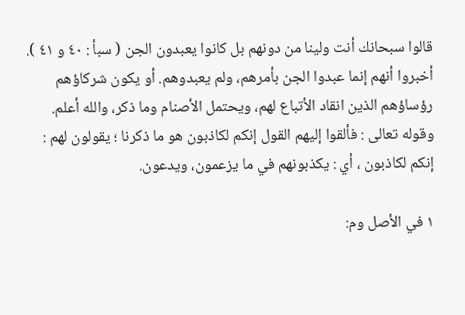قالوا سبحانك أنت ولينا من دونهم بل كانوا يعبدون الجن ( سبأ : ٤٠ و ٤١ ).
أخبروا أنهم إنما عبدوا الجن بأمرهم، ولم يعبدوهم. أو يكون شركاؤهم رؤساؤهم الذين انقاد الأتباع لهم، ويحتمل الأصنام وما ذكر، والله أعلم.
وقوله تعالى : فألقوا إليهم القول إنكم لكاذبون هو ما ذكرنا ؛ يقولون لهم : إنكم لكاذبون ، أي : يكذبونهم في ما يزعمون، ويدعون.

١ في الأصل وم: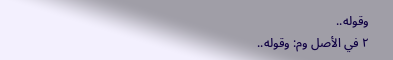وقوله..
٢ في الأصل وم: وقوله..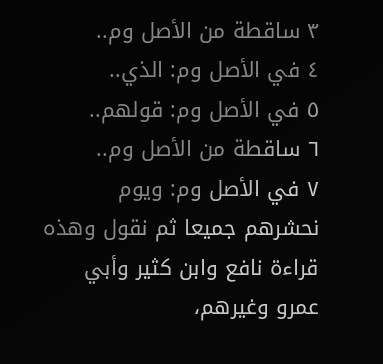٣ ساقطة من الأصل وم..
٤ في الأصل وم: الذي..
٥ في الأصل وم: قولهم..
٦ ساقطة من الأصل وم..
٧ في الأصل وم: ويوم نحشرهم جميعا ثم نقول وهذه قراءة نافع وابن كثير وأبي عمرو وغيرهم،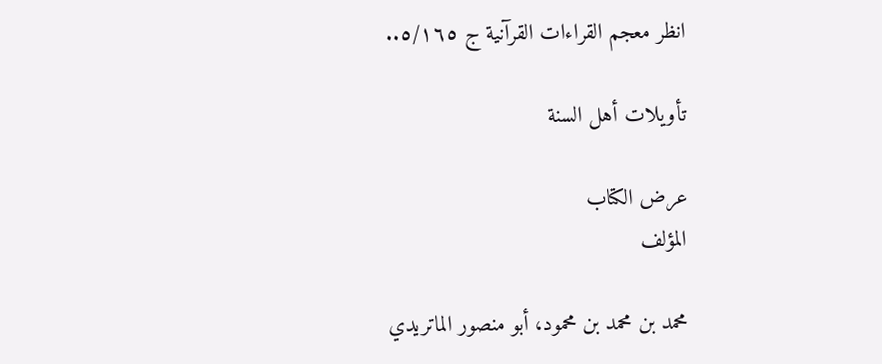انظر معجم القراءات القرآنية ج ٥/١٦٥..

تأويلات أهل السنة

عرض الكتاب
المؤلف

محمد بن محمد بن محمود، أبو منصور الماتريدي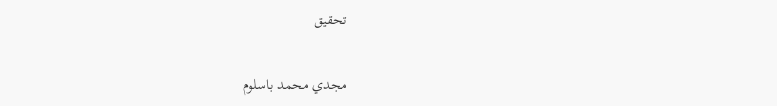تحقيق

مجدي محمد باسلوم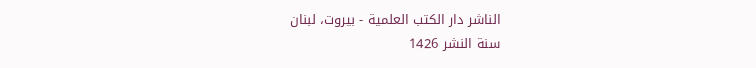الناشر دار الكتب العلمية - بيروت، لبنان
سنة النشر 1426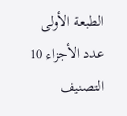الطبعة الأولى
عدد الأجزاء 10
التصنيف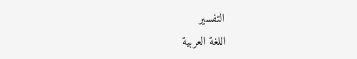التفسير
اللغة العربية